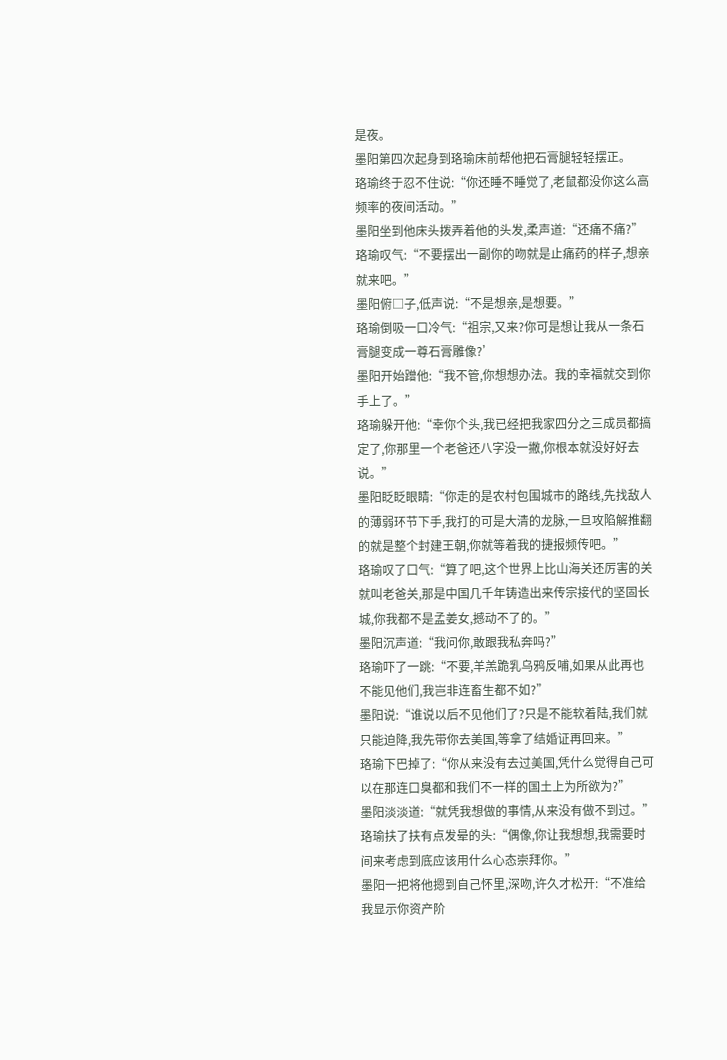是夜。
墨阳第四次起身到珞瑜床前帮他把石膏腿轻轻摆正。
珞瑜终于忍不住说:“你还睡不睡觉了,老鼠都没你这么高频率的夜间活动。”
墨阳坐到他床头拨弄着他的头发,柔声道:“还痛不痛?”
珞瑜叹气:“不要摆出一副你的吻就是止痛药的样子,想亲就来吧。”
墨阳俯□子,低声说:“不是想亲,是想要。”
珞瑜倒吸一口冷气:“祖宗,又来?你可是想让我从一条石膏腿变成一尊石膏雕像?’
墨阳开始蹭他:“我不管,你想想办法。我的幸福就交到你手上了。”
珞瑜躲开他:“幸你个头,我已经把我家四分之三成员都搞定了,你那里一个老爸还八字没一撇,你根本就没好好去说。”
墨阳眨眨眼睛:“你走的是农村包围城市的路线,先找敌人的薄弱环节下手,我打的可是大清的龙脉,一旦攻陷解推翻的就是整个封建王朝,你就等着我的捷报频传吧。”
珞瑜叹了口气:“算了吧,这个世界上比山海关还厉害的关就叫老爸关,那是中国几千年铸造出来传宗接代的坚固长城,你我都不是孟姜女,撼动不了的。”
墨阳沉声道:“我问你,敢跟我私奔吗?”
珞瑜吓了一跳:“不要,羊羔跪乳乌鸦反哺,如果从此再也不能见他们,我岂非连畜生都不如?”
墨阳说:“谁说以后不见他们了?只是不能软着陆,我们就只能迫降,我先带你去美国,等拿了结婚证再回来。”
珞瑜下巴掉了:“你从来没有去过美国,凭什么觉得自己可以在那连口臭都和我们不一样的国土上为所欲为?”
墨阳淡淡道:“就凭我想做的事情,从来没有做不到过。”
珞瑜扶了扶有点发晕的头:“偶像,你让我想想,我需要时间来考虑到底应该用什么心态崇拜你。”
墨阳一把将他摁到自己怀里,深吻,许久才松开:“不准给我显示你资产阶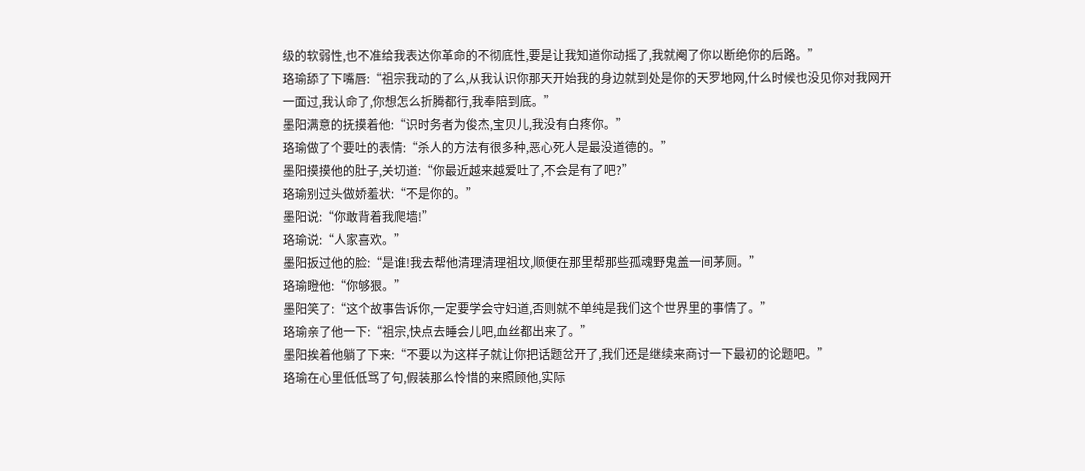级的软弱性,也不准给我表达你革命的不彻底性,要是让我知道你动摇了,我就阉了你以断绝你的后路。”
珞瑜舔了下嘴唇:“祖宗我动的了么,从我认识你那天开始我的身边就到处是你的天罗地网,什么时候也没见你对我网开一面过,我认命了,你想怎么折腾都行,我奉陪到底。”
墨阳满意的抚摸着他:“识时务者为俊杰,宝贝儿,我没有白疼你。”
珞瑜做了个要吐的表情:“杀人的方法有很多种,恶心死人是最没道德的。”
墨阳摸摸他的肚子,关切道:“你最近越来越爱吐了,不会是有了吧?”
珞瑜别过头做娇羞状:“不是你的。”
墨阳说:“你敢背着我爬墙!”
珞瑜说:“人家喜欢。”
墨阳扳过他的脸:“是谁!我去帮他清理清理祖坟,顺便在那里帮那些孤魂野鬼盖一间茅厕。”
珞瑜瞪他:“你够狠。”
墨阳笑了:“这个故事告诉你,一定要学会守妇道,否则就不单纯是我们这个世界里的事情了。”
珞瑜亲了他一下:“祖宗,快点去睡会儿吧,血丝都出来了。”
墨阳挨着他躺了下来:“不要以为这样子就让你把话题岔开了,我们还是继续来商讨一下最初的论题吧。”
珞瑜在心里低低骂了句,假装那么怜惜的来照顾他,实际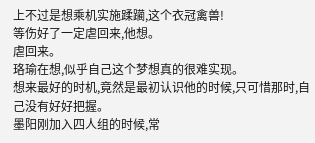上不过是想乘机实施蹂躏,这个衣冠禽兽!
等伤好了一定虐回来,他想。
虐回来。
珞瑜在想,似乎自己这个梦想真的很难实现。
想来最好的时机,竟然是最初认识他的时候,只可惜那时,自己没有好好把握。
墨阳刚加入四人组的时候,常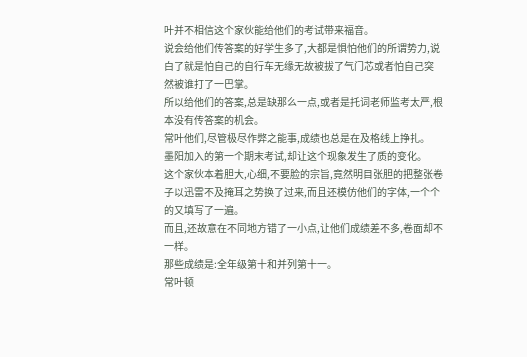叶并不相信这个家伙能给他们的考试带来福音。
说会给他们传答案的好学生多了,大都是惧怕他们的所谓势力,说白了就是怕自己的自行车无缘无故被拔了气门芯或者怕自己突然被谁打了一巴掌。
所以给他们的答案,总是缺那么一点,或者是托词老师监考太严,根本没有传答案的机会。
常叶他们,尽管极尽作弊之能事,成绩也总是在及格线上挣扎。
墨阳加入的第一个期末考试,却让这个现象发生了质的变化。
这个家伙本着胆大,心细,不要脸的宗旨,竟然明目张胆的把整张卷子以迅雷不及掩耳之势换了过来,而且还模仿他们的字体,一个个的又填写了一遍。
而且,还故意在不同地方错了一小点,让他们成绩差不多,卷面却不一样。
那些成绩是:全年级第十和并列第十一。
常叶顿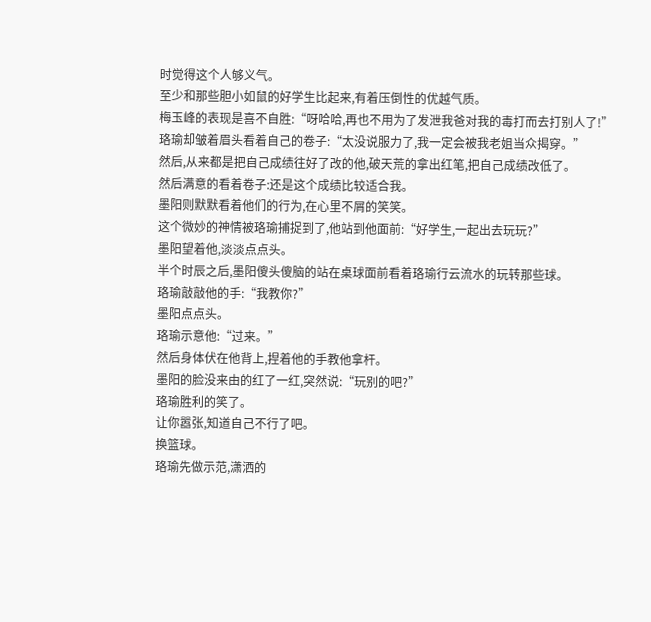时觉得这个人够义气。
至少和那些胆小如鼠的好学生比起来,有着压倒性的优越气质。
梅玉峰的表现是喜不自胜:“呀哈哈,再也不用为了发泄我爸对我的毒打而去打别人了!”
珞瑜却皱着眉头看着自己的卷子:“太没说服力了,我一定会被我老姐当众揭穿。”
然后,从来都是把自己成绩往好了改的他,破天荒的拿出红笔,把自己成绩改低了。
然后满意的看着卷子:还是这个成绩比较适合我。
墨阳则默默看着他们的行为,在心里不屑的笑笑。
这个微妙的神情被珞瑜捕捉到了,他站到他面前:“好学生,一起出去玩玩?”
墨阳望着他,淡淡点点头。
半个时辰之后,墨阳傻头傻脑的站在桌球面前看着珞瑜行云流水的玩转那些球。
珞瑜敲敲他的手:“我教你?”
墨阳点点头。
珞瑜示意他:“过来。”
然后身体伏在他背上,捏着他的手教他拿杆。
墨阳的脸没来由的红了一红,突然说:“玩别的吧?”
珞瑜胜利的笑了。
让你嚣张,知道自己不行了吧。
换篮球。
珞瑜先做示范,潇洒的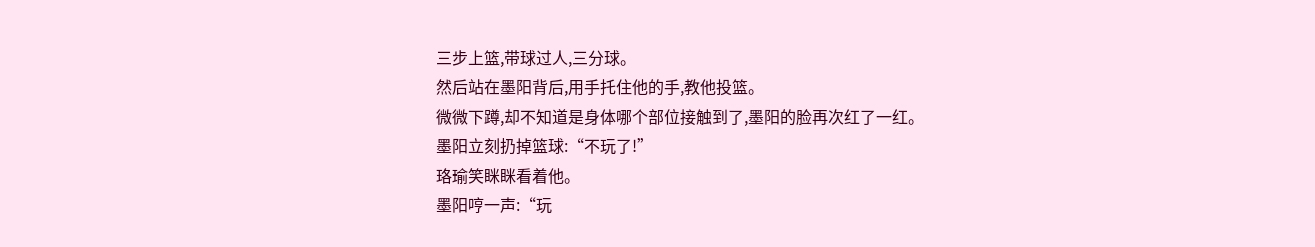三步上篮,带球过人,三分球。
然后站在墨阳背后,用手托住他的手,教他投篮。
微微下蹲,却不知道是身体哪个部位接触到了,墨阳的脸再次红了一红。
墨阳立刻扔掉篮球:“不玩了!”
珞瑜笑眯眯看着他。
墨阳哼一声:“玩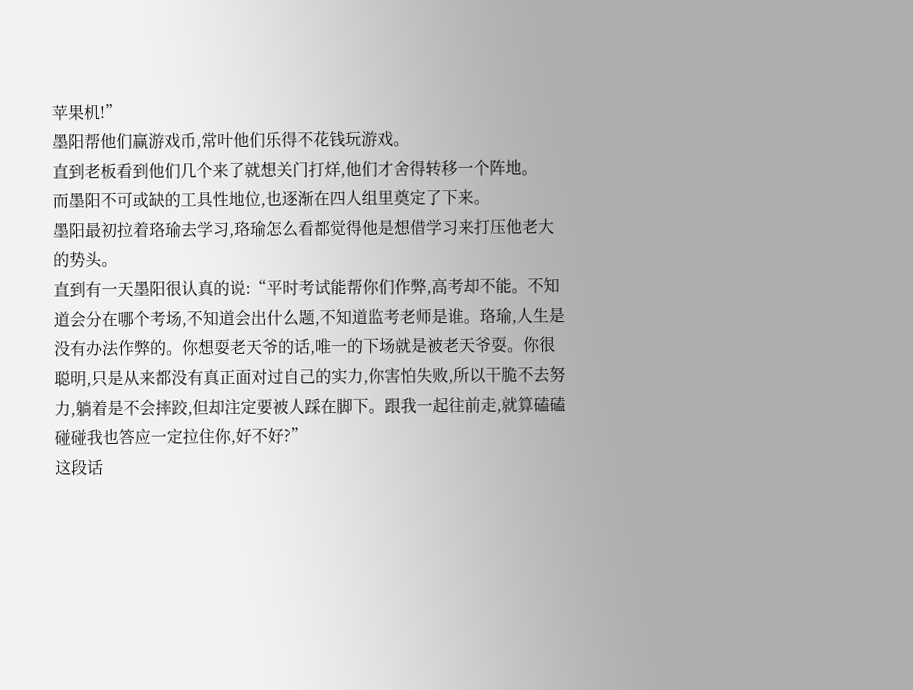苹果机!”
墨阳帮他们赢游戏币,常叶他们乐得不花钱玩游戏。
直到老板看到他们几个来了就想关门打烊,他们才舍得转移一个阵地。
而墨阳不可或缺的工具性地位,也逐渐在四人组里奠定了下来。
墨阳最初拉着珞瑜去学习,珞瑜怎么看都觉得他是想借学习来打压他老大的势头。
直到有一天墨阳很认真的说:“平时考试能帮你们作弊,高考却不能。不知道会分在哪个考场,不知道会出什么题,不知道监考老师是谁。珞瑜,人生是没有办法作弊的。你想耍老天爷的话,唯一的下场就是被老天爷耍。你很聪明,只是从来都没有真正面对过自己的实力,你害怕失败,所以干脆不去努力,躺着是不会摔跤,但却注定要被人踩在脚下。跟我一起往前走,就算磕磕碰碰我也答应一定拉住你,好不好?”
这段话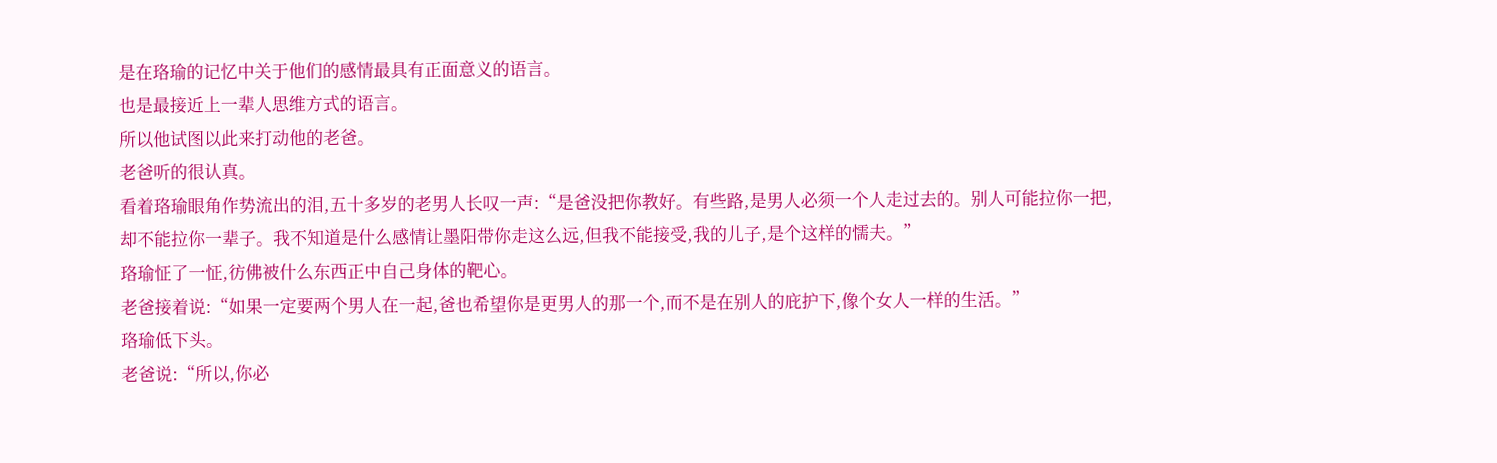是在珞瑜的记忆中关于他们的感情最具有正面意义的语言。
也是最接近上一辈人思维方式的语言。
所以他试图以此来打动他的老爸。
老爸听的很认真。
看着珞瑜眼角作势流出的泪,五十多岁的老男人长叹一声:“是爸没把你教好。有些路,是男人必须一个人走过去的。别人可能拉你一把,却不能拉你一辈子。我不知道是什么感情让墨阳带你走这么远,但我不能接受,我的儿子,是个这样的懦夫。”
珞瑜怔了一怔,彷佛被什么东西正中自己身体的靶心。
老爸接着说:“如果一定要两个男人在一起,爸也希望你是更男人的那一个,而不是在别人的庇护下,像个女人一样的生活。”
珞瑜低下头。
老爸说:“所以,你必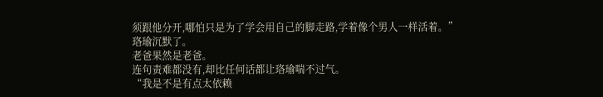须跟他分开,哪怕只是为了学会用自己的脚走路,学着像个男人一样活着。”
珞瑜沉默了。
老爸果然是老爸。
连句责难都没有,却比任何话都让珞瑜喘不过气。
“我是不是有点太依赖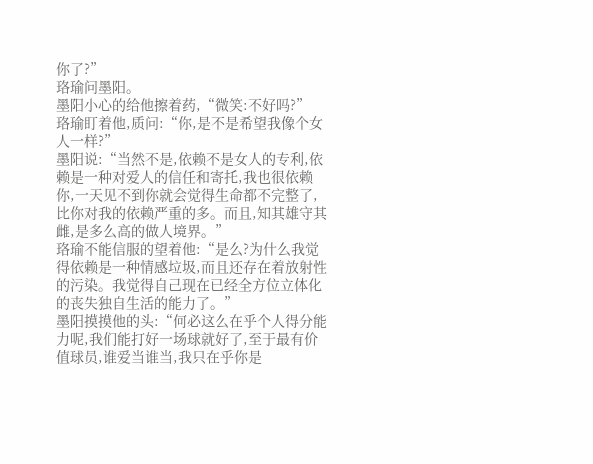你了?”
珞瑜问墨阳。
墨阳小心的给他擦着药,“微笑:不好吗?”
珞瑜盯着他,质问:“你,是不是希望我像个女人一样?”
墨阳说:“当然不是,依赖不是女人的专利,依赖是一种对爱人的信任和寄托,我也很依赖你,一天见不到你就会觉得生命都不完整了,比你对我的依赖严重的多。而且,知其雄守其雌,是多么高的做人境界。”
珞瑜不能信服的望着他:“是么?为什么我觉得依赖是一种情感垃圾,而且还存在着放射性的污染。我觉得自己现在已经全方位立体化的丧失独自生活的能力了。”
墨阳摸摸他的头:“何必这么在乎个人得分能力呢,我们能打好一场球就好了,至于最有价值球员,谁爱当谁当,我只在乎你是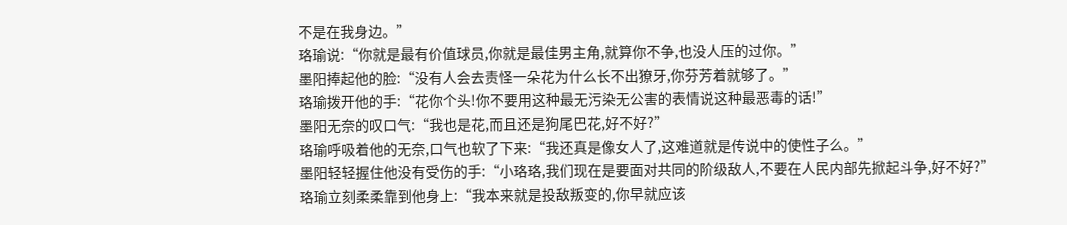不是在我身边。”
珞瑜说:“你就是最有价值球员,你就是最佳男主角,就算你不争,也没人压的过你。”
墨阳捧起他的脸:“没有人会去责怪一朵花为什么长不出獠牙,你芬芳着就够了。”
珞瑜拨开他的手:“花你个头!你不要用这种最无污染无公害的表情说这种最恶毒的话!”
墨阳无奈的叹口气:“我也是花,而且还是狗尾巴花,好不好?”
珞瑜呼吸着他的无奈,口气也软了下来:“我还真是像女人了,这难道就是传说中的使性子么。”
墨阳轻轻握住他没有受伤的手:“小珞珞,我们现在是要面对共同的阶级敌人,不要在人民内部先掀起斗争,好不好?”
珞瑜立刻柔柔靠到他身上:“我本来就是投敌叛变的,你早就应该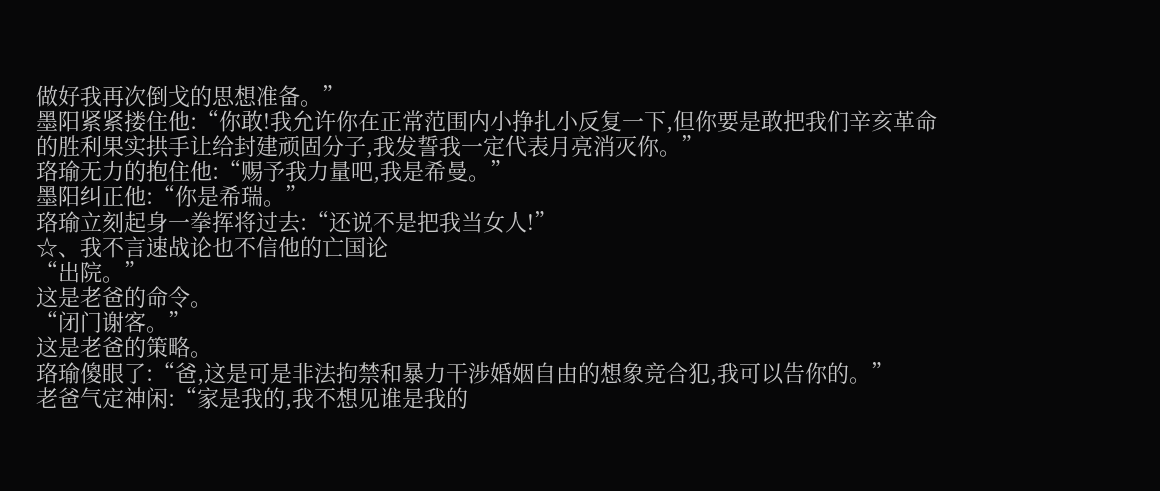做好我再次倒戈的思想准备。”
墨阳紧紧搂住他:“你敢!我允许你在正常范围内小挣扎小反复一下,但你要是敢把我们辛亥革命的胜利果实拱手让给封建顽固分子,我发誓我一定代表月亮消灭你。”
珞瑜无力的抱住他:“赐予我力量吧,我是希曼。”
墨阳纠正他:“你是希瑞。”
珞瑜立刻起身一拳挥将过去:“还说不是把我当女人!”
☆、我不言速战论也不信他的亡国论
“出院。”
这是老爸的命令。
“闭门谢客。”
这是老爸的策略。
珞瑜傻眼了:“爸,这是可是非法拘禁和暴力干涉婚姻自由的想象竞合犯,我可以告你的。”
老爸气定神闲:“家是我的,我不想见谁是我的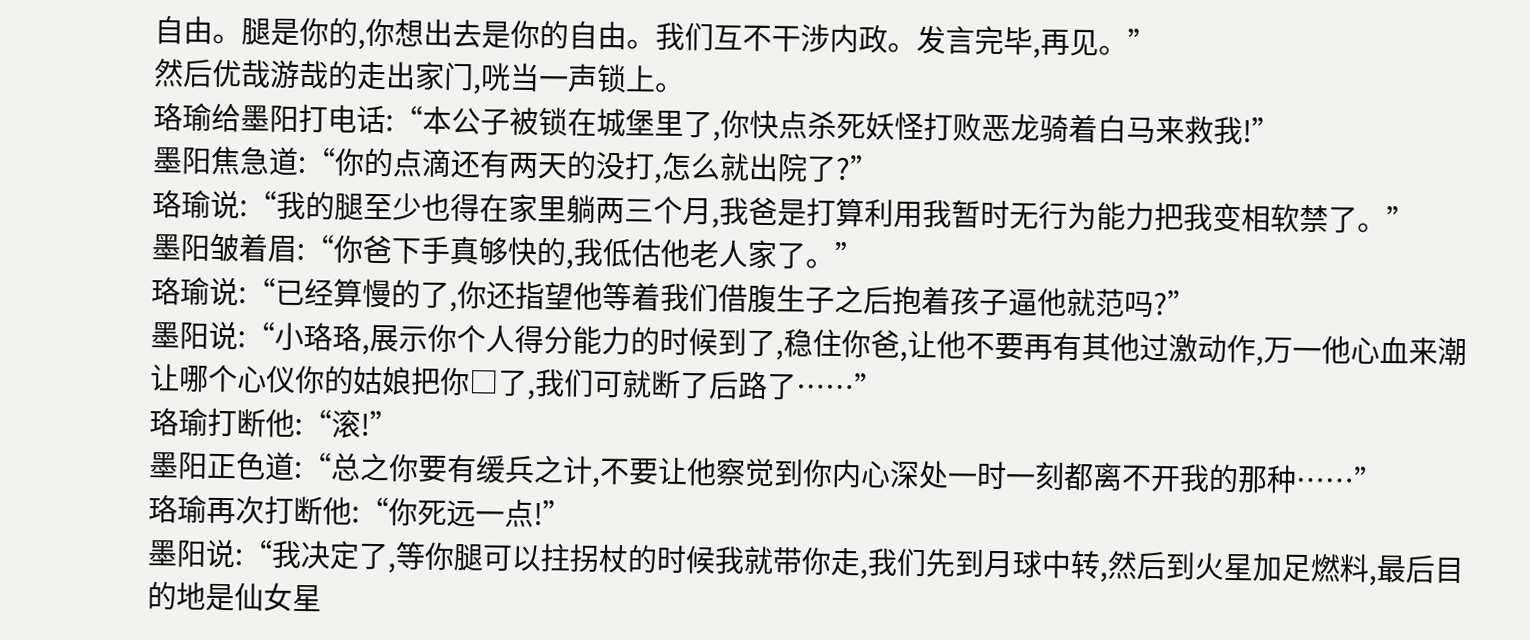自由。腿是你的,你想出去是你的自由。我们互不干涉内政。发言完毕,再见。”
然后优哉游哉的走出家门,咣当一声锁上。
珞瑜给墨阳打电话:“本公子被锁在城堡里了,你快点杀死妖怪打败恶龙骑着白马来救我!”
墨阳焦急道:“你的点滴还有两天的没打,怎么就出院了?”
珞瑜说:“我的腿至少也得在家里躺两三个月,我爸是打算利用我暂时无行为能力把我变相软禁了。”
墨阳皱着眉:“你爸下手真够快的,我低估他老人家了。”
珞瑜说:“已经算慢的了,你还指望他等着我们借腹生子之后抱着孩子逼他就范吗?”
墨阳说:“小珞珞,展示你个人得分能力的时候到了,稳住你爸,让他不要再有其他过激动作,万一他心血来潮让哪个心仪你的姑娘把你□了,我们可就断了后路了……”
珞瑜打断他:“滚!”
墨阳正色道:“总之你要有缓兵之计,不要让他察觉到你内心深处一时一刻都离不开我的那种……”
珞瑜再次打断他:“你死远一点!”
墨阳说:“我决定了,等你腿可以拄拐杖的时候我就带你走,我们先到月球中转,然后到火星加足燃料,最后目的地是仙女星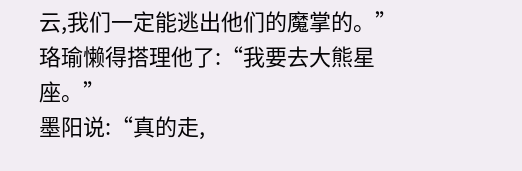云,我们一定能逃出他们的魔掌的。”
珞瑜懒得搭理他了:“我要去大熊星座。”
墨阳说:“真的走,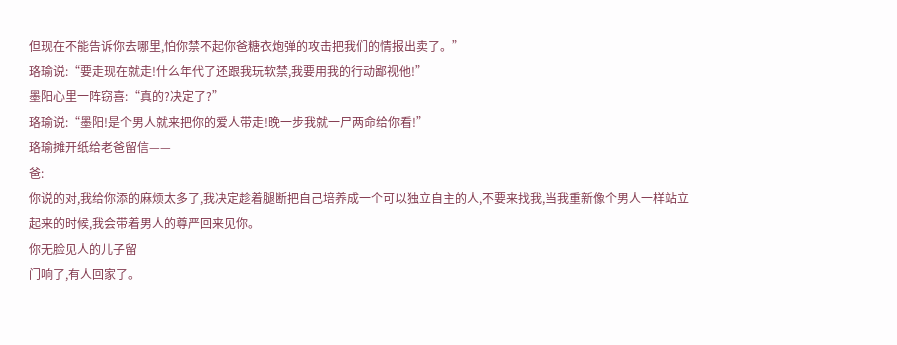但现在不能告诉你去哪里,怕你禁不起你爸糖衣炮弹的攻击把我们的情报出卖了。”
珞瑜说:“要走现在就走!什么年代了还跟我玩软禁,我要用我的行动鄙视他!”
墨阳心里一阵窃喜:“真的?决定了?”
珞瑜说:“墨阳!是个男人就来把你的爱人带走!晚一步我就一尸两命给你看!”
珞瑜摊开纸给老爸留信——
爸:
你说的对,我给你添的麻烦太多了,我决定趁着腿断把自己培养成一个可以独立自主的人,不要来找我,当我重新像个男人一样站立起来的时候,我会带着男人的尊严回来见你。
你无脸见人的儿子留
门响了,有人回家了。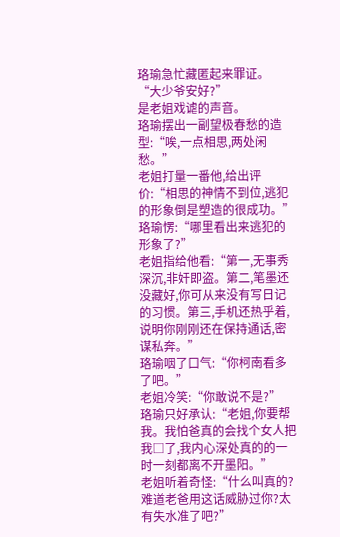珞瑜急忙藏匿起来罪证。
“大少爷安好?”
是老姐戏谑的声音。
珞瑜摆出一副望极春愁的造型:“唉,一点相思,两处闲愁。”
老姐打量一番他,给出评价:“相思的神情不到位,逃犯的形象倒是塑造的很成功。”
珞瑜愣:“哪里看出来逃犯的形象了?”
老姐指给他看:“第一,无事秀深沉,非奸即盗。第二,笔墨还没藏好,你可从来没有写日记的习惯。第三,手机还热乎着,说明你刚刚还在保持通话,密谋私奔。”
珞瑜咽了口气:“你柯南看多了吧。”
老姐冷笑:“你敢说不是?”
珞瑜只好承认:“老姐,你要帮我。我怕爸真的会找个女人把我□了,我内心深处真的的一时一刻都离不开墨阳。”
老姐听着奇怪:“什么叫真的?难道老爸用这话威胁过你?太有失水准了吧?”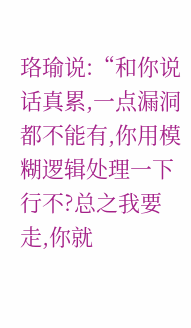珞瑜说:“和你说话真累,一点漏洞都不能有,你用模糊逻辑处理一下行不?总之我要走,你就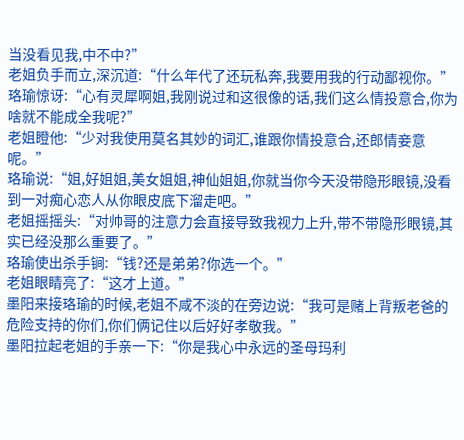当没看见我,中不中?”
老姐负手而立,深沉道:“什么年代了还玩私奔,我要用我的行动鄙视你。”
珞瑜惊讶:“心有灵犀啊姐,我刚说过和这很像的话,我们这么情投意合,你为啥就不能成全我呢?”
老姐瞪他:“少对我使用莫名其妙的词汇,谁跟你情投意合,还郎情妾意呢。”
珞瑜说:“姐,好姐姐,美女姐姐,神仙姐姐,你就当你今天没带隐形眼镜,没看到一对痴心恋人从你眼皮底下溜走吧。”
老姐摇摇头:“对帅哥的注意力会直接导致我视力上升,带不带隐形眼镜,其实已经没那么重要了。”
珞瑜使出杀手锏:“钱?还是弟弟?你选一个。”
老姐眼睛亮了:“这才上道。”
墨阳来接珞瑜的时候,老姐不咸不淡的在旁边说:“我可是赌上背叛老爸的危险支持的你们,你们俩记住以后好好孝敬我。”
墨阳拉起老姐的手亲一下:“你是我心中永远的圣母玛利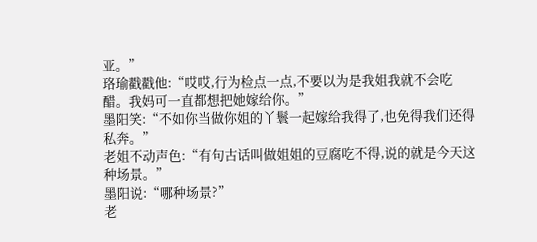亚。”
珞瑜戳戳他:“哎哎,行为检点一点,不要以为是我姐我就不会吃醋。我妈可一直都想把她嫁给你。”
墨阳笑:“不如你当做你姐的丫鬟一起嫁给我得了,也免得我们还得私奔。”
老姐不动声色:“有句古话叫做姐姐的豆腐吃不得,说的就是今天这种场景。”
墨阳说:“哪种场景?”
老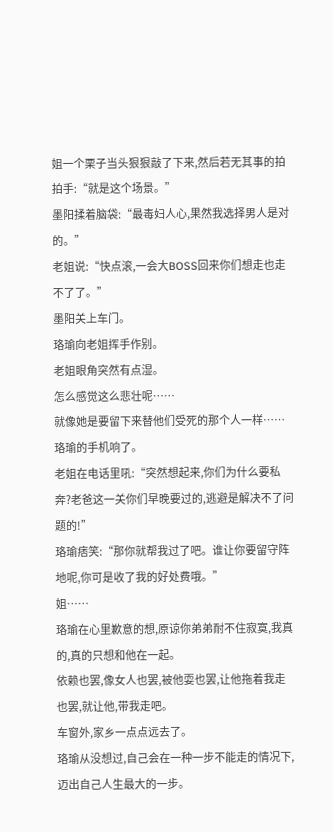姐一个栗子当头狠狠敲了下来,然后若无其事的拍拍手:“就是这个场景。”
墨阳揉着脑袋:“最毒妇人心,果然我选择男人是对的。”
老姐说:“快点滚,一会大BOSS回来你们想走也走不了了。”
墨阳关上车门。
珞瑜向老姐挥手作别。
老姐眼角突然有点湿。
怎么感觉这么悲壮呢……
就像她是要留下来替他们受死的那个人一样……
珞瑜的手机响了。
老姐在电话里吼:“突然想起来,你们为什么要私奔?老爸这一关你们早晚要过的,逃避是解决不了问题的!”
珞瑜痞笑:“那你就帮我过了吧。谁让你要留守阵地呢,你可是收了我的好处费哦。”
姐……
珞瑜在心里歉意的想,原谅你弟弟耐不住寂寞,我真的,真的只想和他在一起。
依赖也罢,像女人也罢,被他耍也罢,让他拖着我走也罢,就让他,带我走吧。
车窗外,家乡一点点远去了。
珞瑜从没想过,自己会在一种一步不能走的情况下,迈出自己人生最大的一步。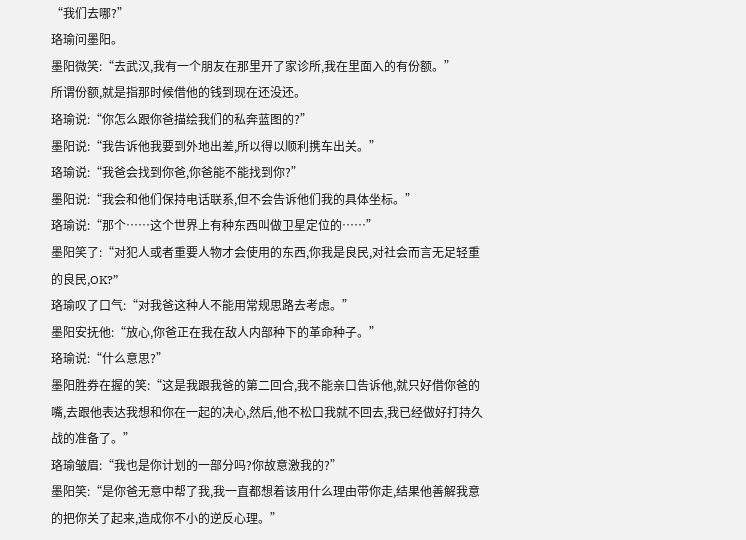“我们去哪?”
珞瑜问墨阳。
墨阳微笑:“去武汉,我有一个朋友在那里开了家诊所,我在里面入的有份额。”
所谓份额,就是指那时候借他的钱到现在还没还。
珞瑜说:“你怎么跟你爸描绘我们的私奔蓝图的?”
墨阳说:“我告诉他我要到外地出差,所以得以顺利携车出关。”
珞瑜说:“我爸会找到你爸,你爸能不能找到你?”
墨阳说:“我会和他们保持电话联系,但不会告诉他们我的具体坐标。”
珞瑜说:“那个……这个世界上有种东西叫做卫星定位的……”
墨阳笑了:“对犯人或者重要人物才会使用的东西,你我是良民,对社会而言无足轻重的良民,OK?”
珞瑜叹了口气:“对我爸这种人不能用常规思路去考虑。”
墨阳安抚他:“放心,你爸正在我在敌人内部种下的革命种子。”
珞瑜说:“什么意思?”
墨阳胜券在握的笑:“这是我跟我爸的第二回合,我不能亲口告诉他,就只好借你爸的嘴,去跟他表达我想和你在一起的决心,然后,他不松口我就不回去,我已经做好打持久战的准备了。”
珞瑜皱眉:“我也是你计划的一部分吗?你故意激我的?”
墨阳笑:“是你爸无意中帮了我,我一直都想着该用什么理由带你走,结果他善解我意的把你关了起来,造成你不小的逆反心理。”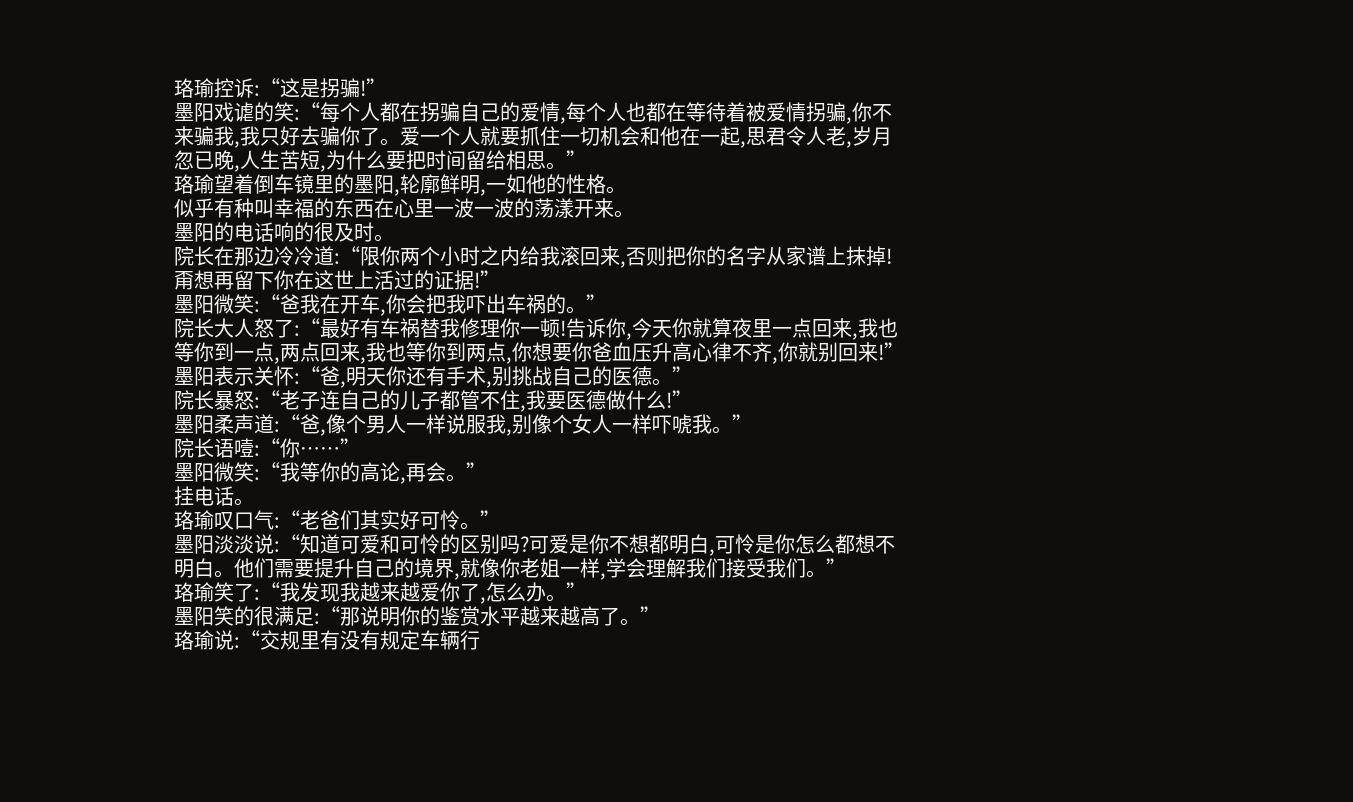珞瑜控诉:“这是拐骗!”
墨阳戏谑的笑:“每个人都在拐骗自己的爱情,每个人也都在等待着被爱情拐骗,你不来骗我,我只好去骗你了。爱一个人就要抓住一切机会和他在一起,思君令人老,岁月忽已晚,人生苦短,为什么要把时间留给相思。”
珞瑜望着倒车镜里的墨阳,轮廓鲜明,一如他的性格。
似乎有种叫幸福的东西在心里一波一波的荡漾开来。
墨阳的电话响的很及时。
院长在那边冷冷道:“限你两个小时之内给我滚回来,否则把你的名字从家谱上抹掉!甭想再留下你在这世上活过的证据!”
墨阳微笑:“爸我在开车,你会把我吓出车祸的。”
院长大人怒了:“最好有车祸替我修理你一顿!告诉你,今天你就算夜里一点回来,我也等你到一点,两点回来,我也等你到两点,你想要你爸血压升高心律不齐,你就别回来!”
墨阳表示关怀:“爸,明天你还有手术,别挑战自己的医德。”
院长暴怒:“老子连自己的儿子都管不住,我要医德做什么!”
墨阳柔声道:“爸,像个男人一样说服我,别像个女人一样吓唬我。”
院长语噎:“你……”
墨阳微笑:“我等你的高论,再会。”
挂电话。
珞瑜叹口气:“老爸们其实好可怜。”
墨阳淡淡说:“知道可爱和可怜的区别吗?可爱是你不想都明白,可怜是你怎么都想不明白。他们需要提升自己的境界,就像你老姐一样,学会理解我们接受我们。”
珞瑜笑了:“我发现我越来越爱你了,怎么办。”
墨阳笑的很满足:“那说明你的鉴赏水平越来越高了。”
珞瑜说:“交规里有没有规定车辆行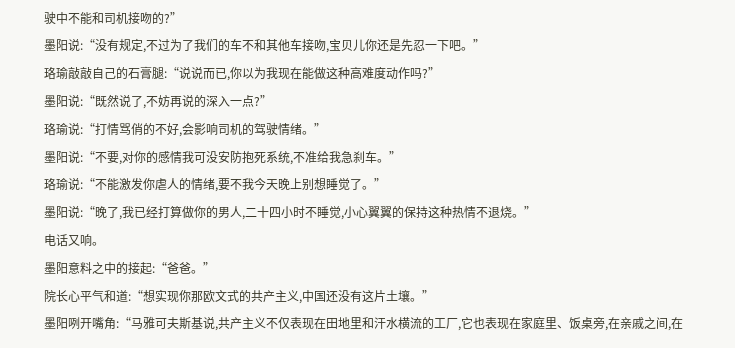驶中不能和司机接吻的?”
墨阳说:“没有规定,不过为了我们的车不和其他车接吻,宝贝儿你还是先忍一下吧。”
珞瑜敲敲自己的石膏腿:“说说而已,你以为我现在能做这种高难度动作吗?”
墨阳说:“既然说了,不妨再说的深入一点?”
珞瑜说:“打情骂俏的不好,会影响司机的驾驶情绪。”
墨阳说:“不要,对你的感情我可没安防抱死系统,不准给我急刹车。”
珞瑜说:“不能激发你虐人的情绪,要不我今天晚上别想睡觉了。”
墨阳说:“晚了,我已经打算做你的男人,二十四小时不睡觉,小心翼翼的保持这种热情不退烧。”
电话又响。
墨阳意料之中的接起:“爸爸。”
院长心平气和道:“想实现你那欧文式的共产主义,中国还没有这片土壤。”
墨阳咧开嘴角:“马雅可夫斯基说,共产主义不仅表现在田地里和汗水横流的工厂,它也表现在家庭里、饭桌旁,在亲戚之间,在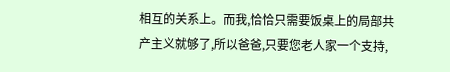相互的关系上。而我,恰恰只需要饭桌上的局部共产主义就够了,所以爸爸,只要您老人家一个支持,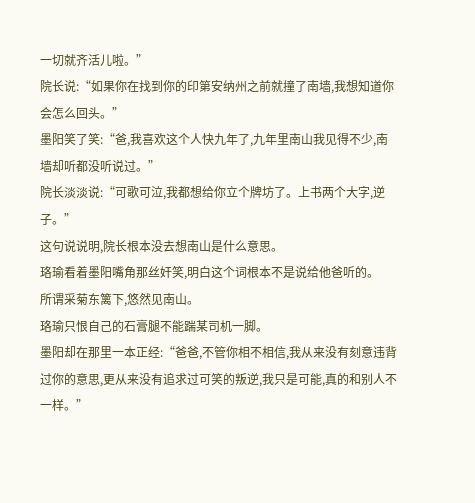一切就齐活儿啦。”
院长说:“如果你在找到你的印第安纳州之前就撞了南墙,我想知道你会怎么回头。”
墨阳笑了笑:“爸,我喜欢这个人快九年了,九年里南山我见得不少,南墙却听都没听说过。”
院长淡淡说:“可歌可泣,我都想给你立个牌坊了。上书两个大字,逆子。”
这句说说明,院长根本没去想南山是什么意思。
珞瑜看着墨阳嘴角那丝奸笑,明白这个词根本不是说给他爸听的。
所谓采菊东篱下,悠然见南山。
珞瑜只恨自己的石膏腿不能踹某司机一脚。
墨阳却在那里一本正经:“爸爸,不管你相不相信,我从来没有刻意违背过你的意思,更从来没有追求过可笑的叛逆,我只是可能,真的和别人不一样。”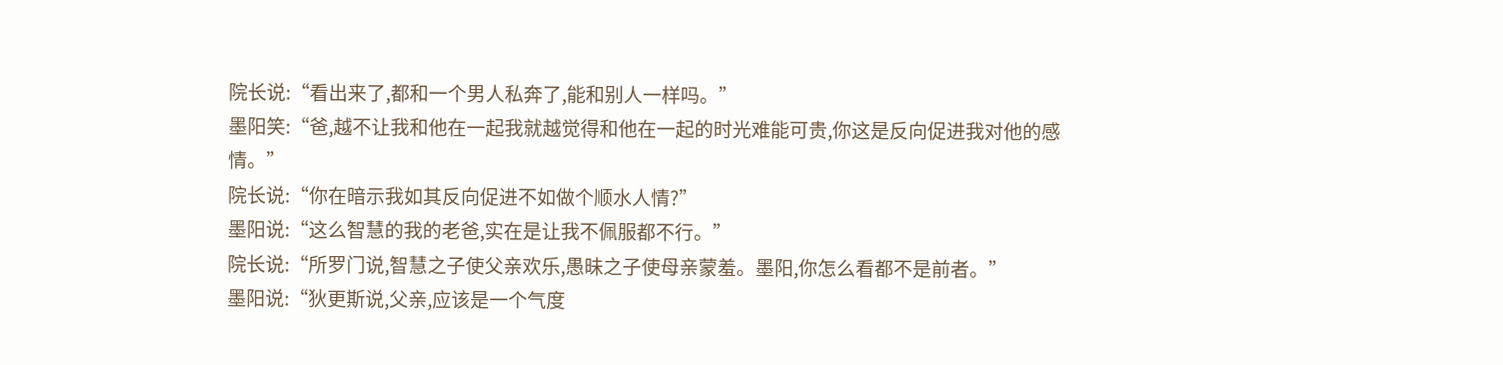院长说:“看出来了,都和一个男人私奔了,能和别人一样吗。”
墨阳笑:“爸,越不让我和他在一起我就越觉得和他在一起的时光难能可贵,你这是反向促进我对他的感情。”
院长说:“你在暗示我如其反向促进不如做个顺水人情?”
墨阳说:“这么智慧的我的老爸,实在是让我不佩服都不行。”
院长说:“所罗门说,智慧之子使父亲欢乐,愚昧之子使母亲蒙羞。墨阳,你怎么看都不是前者。”
墨阳说:“狄更斯说,父亲,应该是一个气度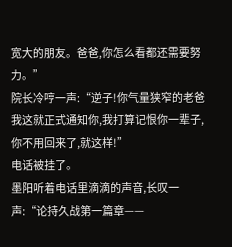宽大的朋友。爸爸,你怎么看都还需要努力。”
院长冷哼一声:“逆子!你气量狭窄的老爸我这就正式通知你,我打算记恨你一辈子,你不用回来了,就这样!”
电话被挂了。
墨阳听着电话里滴滴的声音,长叹一声:“论持久战第一篇章——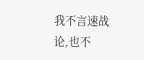我不言速战论,也不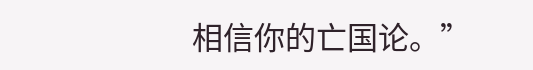相信你的亡国论。”